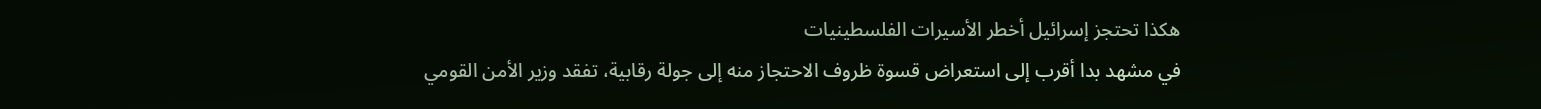هكذا تحتجز إسرائيل أخطر الأسيرات الفلسطينيات
في مشهد بدا أقرب إلى استعراض قسوة ظروف الاحتجاز منه إلى جولة رقابية، تفقد وزير الأمن القومي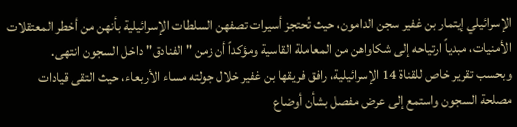الإسرائيلي إيتمار بن غفير سجن الدامون، حيث تُحتجز أسيرات تصفهن السلطات الإسرائيلية بأنهن من أخطر المعتقلات الأمنيات، مبدياً ارتياحه إلى شكاواهن من المعاملة القاسية ومؤكداً أن زمن "الفنادق" داخل السجون انتهى.
وبحسب تقرير خاص للقناة 14 الإسرائيلية، رافق فريقها بن غفير خلال جولته مساء الأربعاء، حيث التقى قيادات مصلحة السجون واستمع إلى عرض مفصل بشأن أوضاع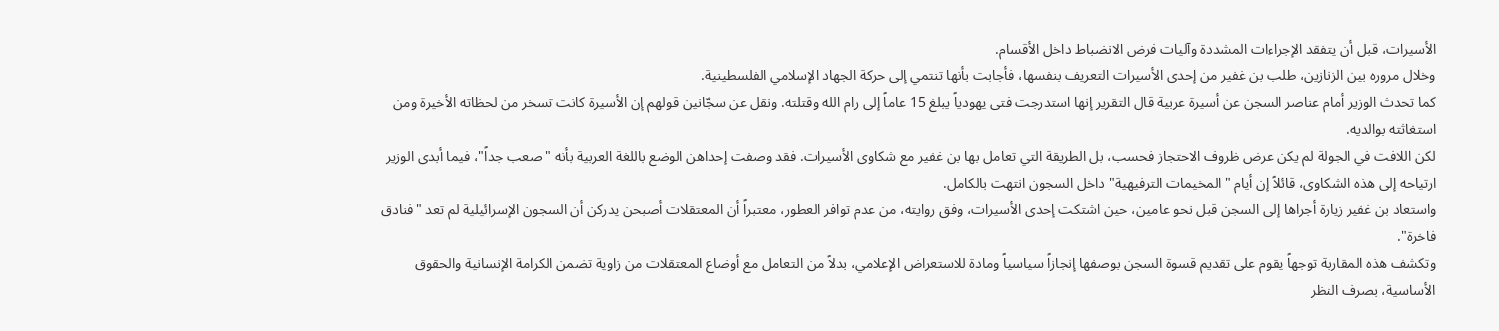الأسيرات، قبل أن يتفقد الإجراءات المشددة وآليات فرض الانضباط داخل الأقسام.
وخلال مروره بين الزنازين، طلب بن غفير من إحدى الأسيرات التعريف بنفسها، فأجابت بأنها تنتمي إلى حركة الجهاد الإسلامي الفلسطينية.
كما تحدث الوزير أمام عناصر السجن عن أسيرة عربية قال التقرير إنها استدرجت فتى يهودياً يبلغ 15 عاماً إلى رام الله وقتلته. ونقل عن سجّانين قولهم إن الأسيرة كانت تسخر من لحظاته الأخيرة ومن استغاثته بوالديه.
لكن اللافت في الجولة لم يكن عرض ظروف الاحتجاز فحسب، بل الطريقة التي تعامل بها بن غفير مع شكاوى الأسيرات. فقد وصفت إحداهن الوضع باللغة العربية بأنه "صعب جداً"، فيما أبدى الوزير ارتياحه إلى هذه الشكاوى، قائلاً إن أيام "المخيمات الترفيهية" داخل السجون انتهت بالكامل.
واستعاد بن غفير زيارة أجراها إلى السجن قبل نحو عامين، حين اشتكت إحدى الأسيرات، وفق روايته، من عدم توافر العطور، معتبراً أن المعتقلات أصبحن يدركن أن السجون الإسرائيلية لم تعد "فنادق فاخرة".
وتكشف هذه المقاربة توجهاً يقوم على تقديم قسوة السجن بوصفها إنجازاً سياسياً ومادة للاستعراض الإعلامي، بدلاً من التعامل مع أوضاع المعتقلات من زاوية تضمن الكرامة الإنسانية والحقوق الأساسية، بصرف النظر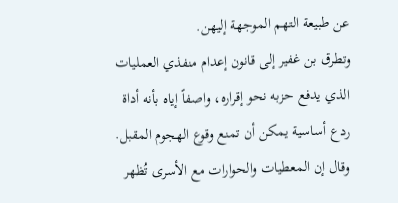عن طبيعة التهم الموجهة إليهن.
وتطرق بن غفير إلى قانون إعدام منفذي العمليات الذي يدفع حزبه نحو إقراره، واصفاً إياه بأنه أداة ردع أساسية يمكن أن تمنع وقوع الهجوم المقبل. وقال إن المعطيات والحوارات مع الأسرى تُظهر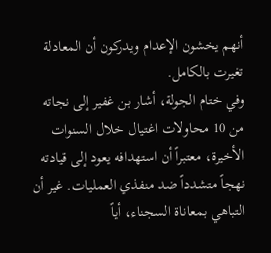أنهم يخشون الإعدام ويدركون أن المعادلة تغيرت بالكامل.
وفي ختام الجولة، أشار بن غفير إلى نجاته من 10 محاولات اغتيال خلال السنوات الأخيرة، معتبراً أن استهدافه يعود إلى قيادته نهجاً متشدداً ضد منفذي العمليات. غير أن التباهي بمعاناة السجناء، أياً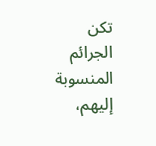تكن الجرائم المنسوبة إليهم،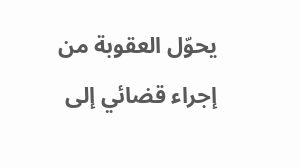يحوّل العقوبة من إجراء قضائي إلى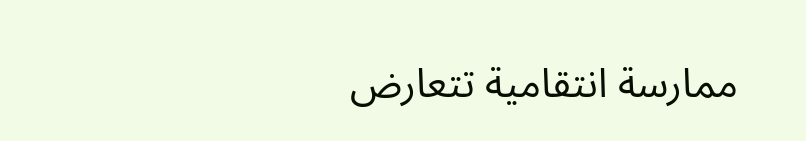ممارسة انتقامية تتعارض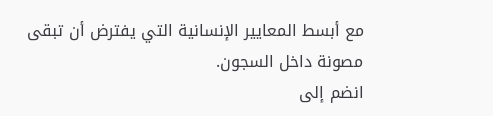مع أبسط المعايير الإنسانية التي يفترض أن تبقى مصونة داخل السجون.
انضم إلى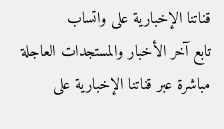قناتنا الإخبارية على واتساب
تابع آخر الأخبار والمستجدات العاجلة مباشرة عبر قناتنا الإخبارية على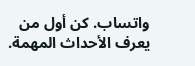واتساب. كن أول من يعرف الأحداث المهمة.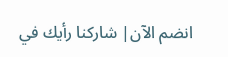انضم الآن| شاركنا رأيك في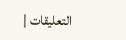التعليقات |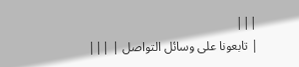|||
| تابعونا على وسائل التواصل | |||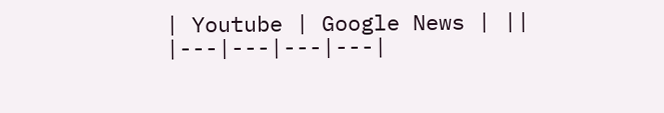| Youtube | Google News | ||
|---|---|---|---|